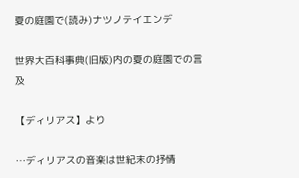夏の庭園で(読み)ナツノテイエンデ

世界大百科事典(旧版)内の夏の庭園での言及

【ディリアス】より

…ディリアスの音楽は世紀末の抒情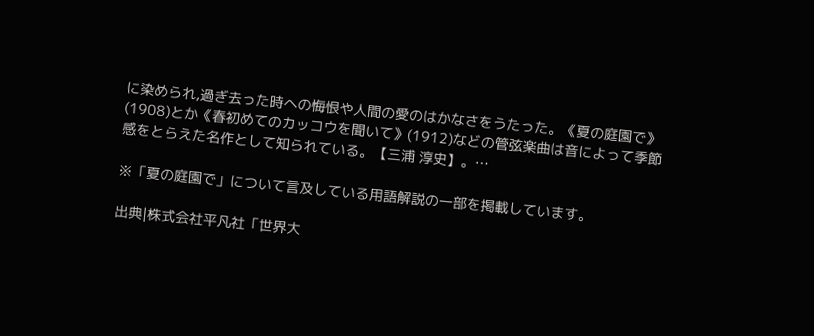に染められ,過ぎ去った時への悔恨や人間の愛のはかなさをうたった。《夏の庭園で》(1908)とか《春初めてのカッコウを聞いて》(1912)などの管弦楽曲は音によって季節感をとらえた名作として知られている。【三浦 淳史】。…

※「夏の庭園で」について言及している用語解説の一部を掲載しています。

出典|株式会社平凡社「世界大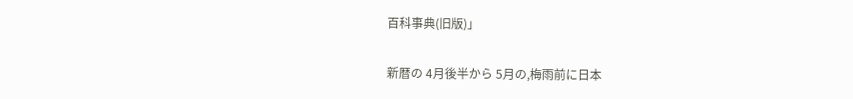百科事典(旧版)」

新暦の 4月後半から 5月の,梅雨前に日本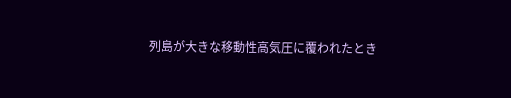列島が大きな移動性高気圧に覆われたとき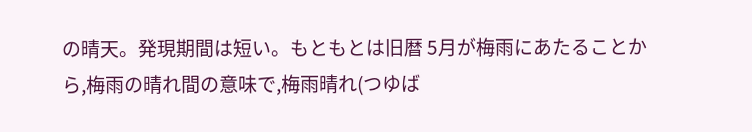の晴天。発現期間は短い。もともとは旧暦 5月が梅雨にあたることから,梅雨の晴れ間の意味で,梅雨晴れ(つゆば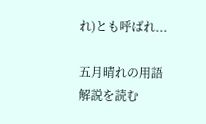れ)とも呼ばれ...

五月晴れの用語解説を読む